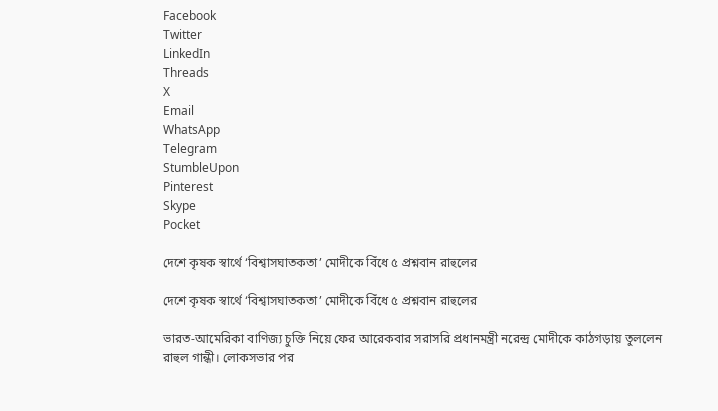Facebook
Twitter
LinkedIn
Threads
X
Email
WhatsApp
Telegram
StumbleUpon
Pinterest
Skype
Pocket

দেশে কৃষক স্বার্থে ‘বিশ্বাসঘাতকতা’ মোদীকে বিঁধে ৫ প্রশ্নবান রাহুলের

দেশে কৃষক স্বার্থে ‘বিশ্বাসঘাতকতা’ মোদীকে বিঁধে ৫ প্রশ্নবান রাহুলের

ভারত-আমেরিকা বাণিজ্য চুক্তি নিয়ে ফের আরেকবার সরাসরি প্রধানমন্ত্রী নরেন্দ্র মোদীকে কাঠগড়ায় তুললেন রাহুল গান্ধী। লোকসভার পর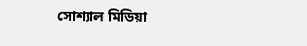সোশ্যাল মিডিয়া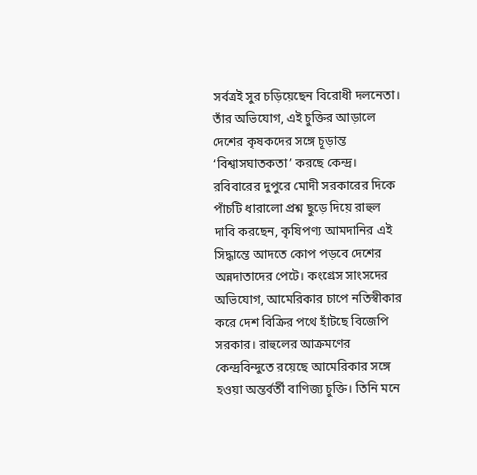সর্বত্রই সুর চড়িয়েছেন বিরোধী দলনেতা। তাঁর অভিযোগ, এই চুক্তির আড়ালে দেশের কৃষকদের সঙ্গে চূড়ান্ত ‘বিশ্বাসঘাতকতা’ করছে কেন্দ্র। রবিবারের দুপুরে মোদী সরকারের দিকে পাঁচটি ধারালো প্রশ্ন ছুড়ে দিয়ে রাহুল দাবি করছেন, কৃষিপণ্য আমদানির এই সিদ্ধান্তে আদতে কোপ পড়বে দেশের অন্নদাতাদের পেটে। কংগ্রেস সাংসদের অভিযোগ, আমেরিকার চাপে নতিস্বীকার করে দেশ বিক্রির পথে হাঁটছে বিজেপি সরকার। রাহুলের আক্রমণের কেন্দ্রবিন্দুতে রয়েছে আমেরিকার সঙ্গে হওয়া অন্তর্বর্তী বাণিজ্য চুক্তি। তিনি মনে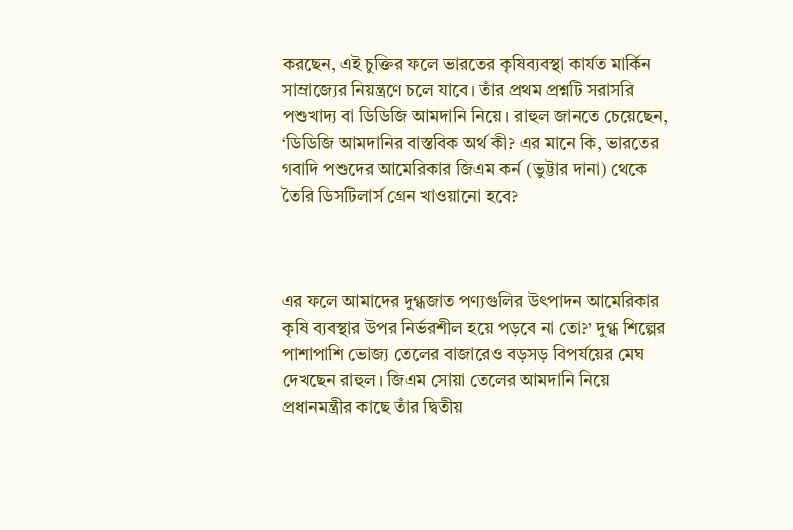করছেন, এই চুক্তির ফলে ভারতের কৃষিব্যবস্থা কার্যত মার্কিন সাম্রাজ্যের নিয়ন্ত্রণে চলে যাবে। তাঁর প্রথম প্রশ্নটি সরাসরি পশুখাদ্য বা ডিডিজি আমদানি নিয়ে। রাহুল জানতে চেয়েছেন, ‘ডিডিজি আমদানির বাস্তবিক অর্থ কী? এর মানে কি, ভারতের গবাদি পশুদের আমেরিকার জিএম কর্ন (ভুট্টার দানা) থেকে তৈরি ডিসটিলার্স গ্রেন খাওয়ানো হবে?



এর ফলে আমাদের দুগ্ধজাত পণ্যগুলির উৎপাদন আমেরিকার কৃষি ব্যবস্থার উপর নির্ভরশীল হয়ে পড়বে না তো?’ দুগ্ধ শিল্পের পাশাপাশি ভোজ্য তেলের বাজারেও বড়সড় বিপর্যয়ের মেঘ দেখছেন রাহুল। জিএম সোয়া তেলের আমদানি নিয়ে প্রধানমন্ত্রীর কাছে তাঁর দ্বিতীয়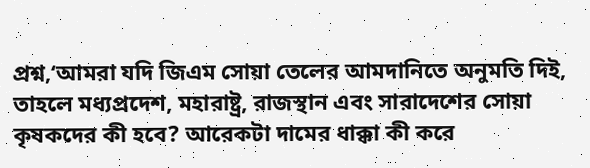প্রশ্ন,‘আমরা যদি জিএম সোয়া তেলের আমদানিতে অনুমতি দিই, তাহলে মধ্যপ্রদেশ, মহারাষ্ট্র, রাজস্থান এবং সারাদেশের সোয়া কৃষকদের কী হবে? আরেকটা দামের ধাক্কা কী করে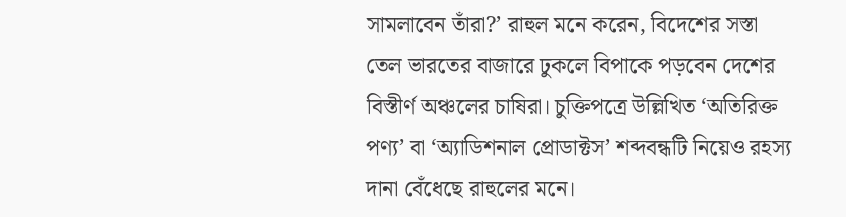সামলাবেন তাঁরা?’ রাহুল মনে করেন, বিদেশের সস্তা তেল ভারতের বাজারে ঢুকলে বিপাকে পড়বেন দেশের বিস্তীর্ণ অঞ্চলের চাষিরা। চুক্তিপত্রে উল্লিখিত ‘অতিরিক্ত পণ্য’ বা ‘অ্যাডিশনাল প্রোডাক্টস’ শব্দবন্ধটি নিয়েও রহস্য দানা বেঁধেছে রাহুলের মনে।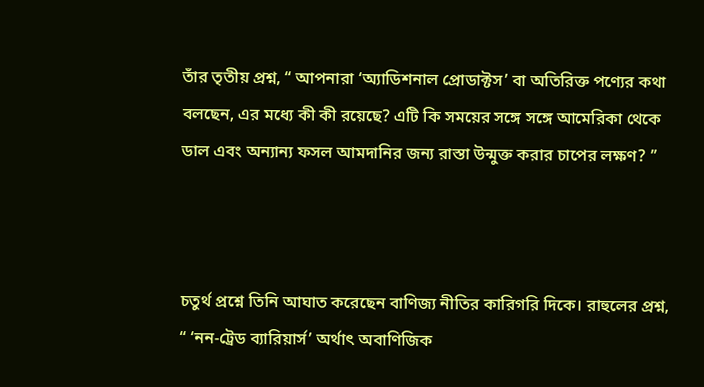তাঁর তৃতীয় প্রশ্ন, “ আপনারা ‘অ্যাডিশনাল প্রোডাক্টস’ বা অতিরিক্ত পণ্যের কথা বলছেন, এর মধ্যে কী কী রয়েছে? এটি কি সময়ের সঙ্গে সঙ্গে আমেরিকা থেকে ডাল এবং অন্যান্য ফসল আমদানির জন্য রাস্তা উন্মুক্ত করার চাপের লক্ষণ? ’’



চতুর্থ প্রশ্নে তিনি আঘাত করেছেন বাণিজ্য নীতির কারিগরি দিকে। রাহুলের প্রশ্ন, “ ‘নন-ট্রেড ব্যারিয়ার্স’ অর্থাৎ অবাণিজিক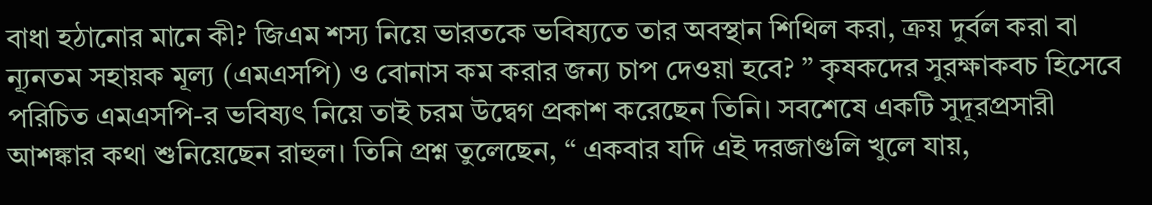বাধা হঠানোর মানে কী? জিএম শস্য নিয়ে ভারতকে ভবিষ্যতে তার অবস্থান শিথিল করা, ক্রয় দুর্বল করা বা ন্যূনতম সহায়ক মূল্য (এমএসপি) ও বোনাস কম করার জন্য চাপ দেওয়া হবে? ” কৃষকদের সুরক্ষাকবচ হিসেবে পরিচিত এমএসপি-র ভবিষ্যৎ নিয়ে তাই চরম উদ্বেগ প্রকাশ করেছেন তিনি। সবশেষে একটি সুদূরপ্রসারী আশঙ্কার কথা শুনিয়েছেন রাহুল। তিনি প্রশ্ন তুলেছেন, “ একবার যদি এই দরজাগুলি খুলে যায়,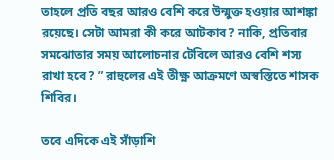তাহলে প্রতি বছর আরও বেশি করে উন্মুক্ত হওয়ার আশঙ্কা রয়েছে। সেটা আমরা কী করে আটকাব? নাকি, প্রতিবার সমঝোতার সময় আলোচনার টেবিলে আরও বেশি শস্য রাখা হবে? ” রাহুলের এই তীক্ষ্ণ আক্রমণে অস্বস্তিতে শাসক শিবির।

তবে এদিকে এই সাঁড়াশি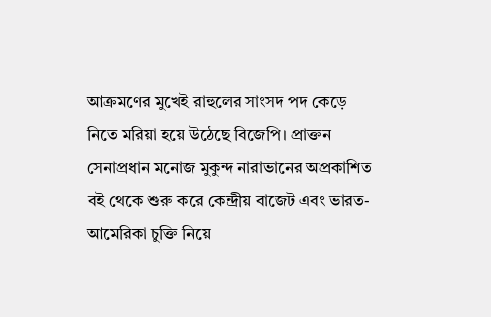আক্রমণের মুখেই রাহুলের সাংসদ পদ কেড়ে নিতে মরিয়া হয়ে উঠেছে বিজেপি। প্রাক্তন সেনাপ্রধান মনোজ মুকুন্দ নারাভানের অপ্রকাশিত বই থেকে শুরু করে কেন্দ্রীয় বাজেট এবং ভারত-আমেরিকা চুক্তি নিয়ে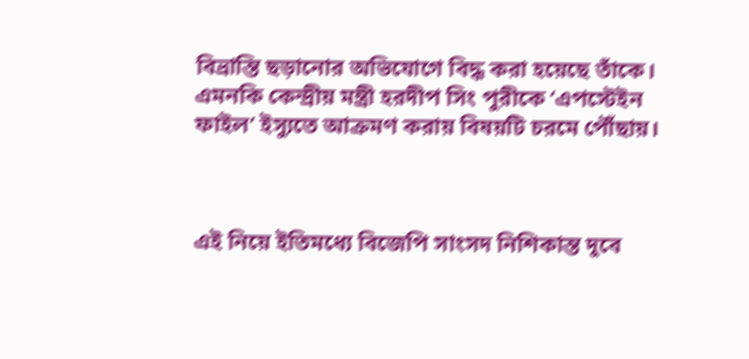বিভ্রান্তি ছড়ানোর অভিযোগে বিদ্ধ করা হয়েছে তাঁকে। এমনকি কেন্দ্রীয় মন্ত্রী হরদীপ সিং পুরীকে ‘এপস্টেইন ফাইল’ ইস্যুতে আক্রমণ করায় বিষয়টি চরমে পৌঁছায়।



এই নিয়ে ইতিমধ্যে বিজেপি সাংসদ নিশিকান্ত দুবে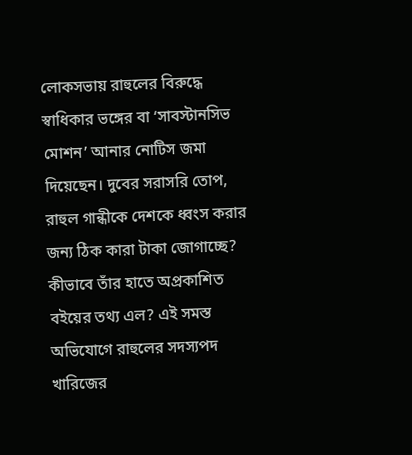লোকসভায় রাহুলের বিরুদ্ধে স্বাধিকার ভঙ্গের বা ‘সাবস্টানসিভ মোশন’ আনার নোটিস জমা দিয়েছেন। দুবের সরাসরি তোপ, রাহুল গান্ধীকে দেশকে ধ্বংস করার জন্য ঠিক কারা টাকা জোগাচ্ছে? কীভাবে তাঁর হাতে অপ্রকাশিত বইয়ের তথ্য এল? এই সমস্ত অভিযোগে রাহুলের সদস্যপদ খারিজের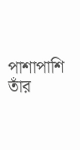পাশাপাশি তাঁর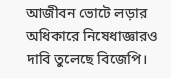আজীবন ভোটে লড়ার অধিকারে নিষেধাজ্ঞারও দাবি তুলেছে বিজেপি।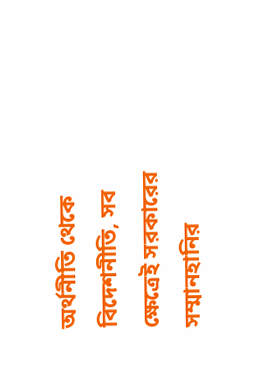অর্থনীতি থেকে বিদেশনীতি, সব ক্ষেত্রেই সরকারের সম্মানহানির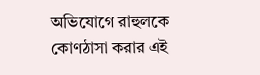অভিযোগে রাহুলকে কোণঠাসা করার এই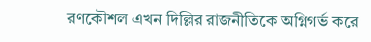রণকৌশল এখন দিল্লির রাজনীতিকে অগ্নিগর্ভ করে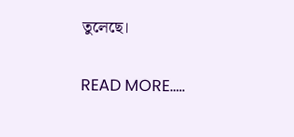তুলেছে।

READ MORE.....